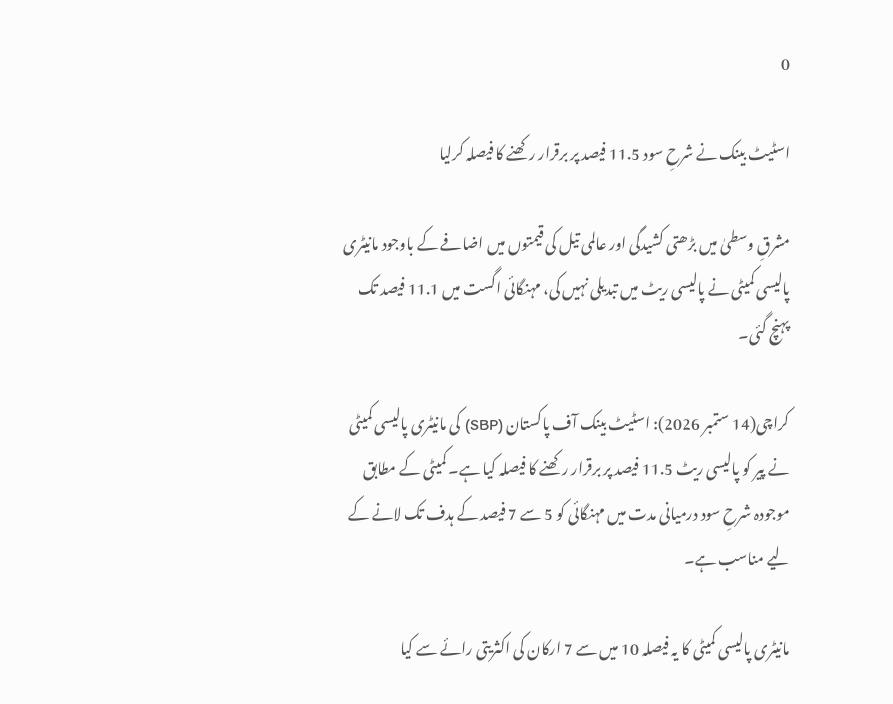0

اسٹیٹ بینک نے شرحِ سود 11.5 فیصد پر برقرار رکھنے کا فیصلہ کرلیا

مشرقِ وسطیٰ میں بڑھتی کشیدگی اور عالمی تیل کی قیمتوں میں اضافے کے باوجود مانیٹری پالیسی کمیٹی نے پالیسی ریٹ میں تبدیلی نہیں کی، مہنگائی اگست میں 11.1 فیصد تک پہنچ گئی۔

کراچی(14 ستمبر 2026): اسٹیٹ بینک آف پاکستان (SBP) کی مانیٹری پالیسی کمیٹی نے پیر کو پالیسی ریٹ 11.5 فیصد پر برقرار رکھنے کا فیصلہ کیا ہے۔ کمیٹی کے مطابق موجودہ شرحِ سود درمیانی مدت میں مہنگائی کو 5 سے 7 فیصد کے ہدف تک لانے کے لیے مناسب ہے۔

مانیٹری پالیسی کمیٹی کا یہ فیصلہ 10 میں سے 7 ارکان کی اکثریتی رائے سے کیا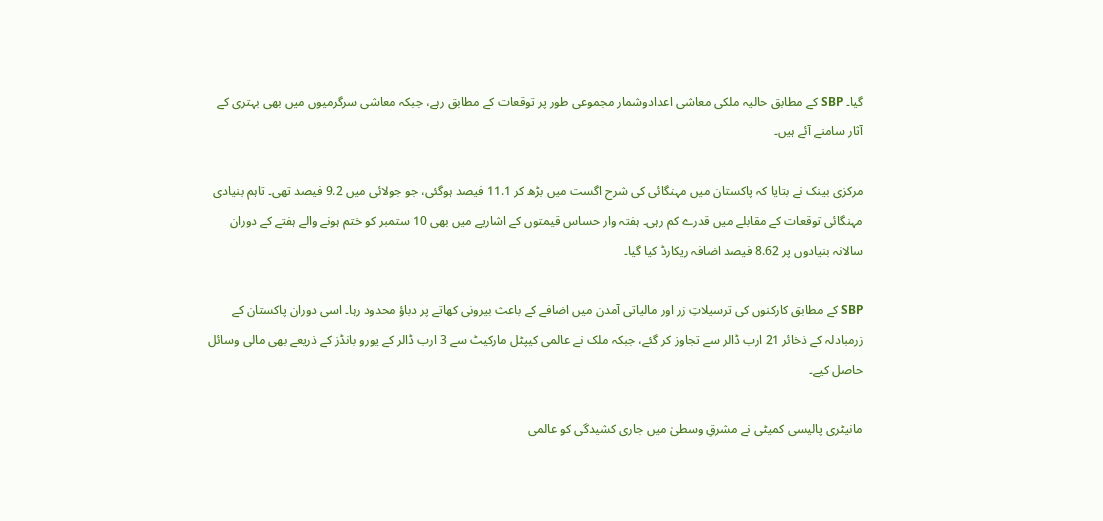گیا۔ SBP کے مطابق حالیہ ملکی معاشی اعدادوشمار مجموعی طور پر توقعات کے مطابق رہے، جبکہ معاشی سرگرمیوں میں بھی بہتری کے آثار سامنے آئے ہیں۔

مرکزی بینک نے بتایا کہ پاکستان میں مہنگائی کی شرح اگست میں بڑھ کر 11.1 فیصد ہوگئی، جو جولائی میں 9.2 فیصد تھی۔ تاہم بنیادی مہنگائی توقعات کے مقابلے میں قدرے کم رہی۔ ہفتہ وار حساس قیمتوں کے اشاریے میں بھی 10 ستمبر کو ختم ہونے والے ہفتے کے دوران سالانہ بنیادوں پر 8.62 فیصد اضافہ ریکارڈ کیا گیا۔

SBP کے مطابق کارکنوں کی ترسیلاتِ زر اور مالیاتی آمدن میں اضافے کے باعث بیرونی کھاتے پر دباؤ محدود رہا۔ اسی دوران پاکستان کے زرمبادلہ کے ذخائر 21 ارب ڈالر سے تجاوز کر گئے، جبکہ ملک نے عالمی کیپٹل مارکیٹ سے 3 ارب ڈالر کے یورو بانڈز کے ذریعے بھی مالی وسائل حاصل کیے۔

مانیٹری پالیسی کمیٹی نے مشرقِ وسطیٰ میں جاری کشیدگی کو عالمی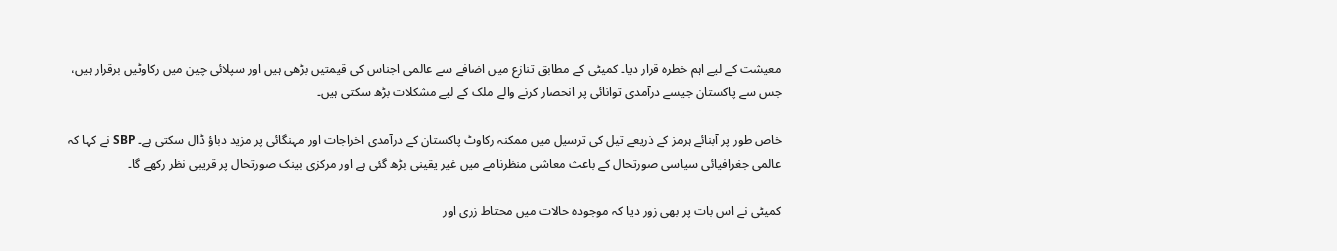معیشت کے لیے اہم خطرہ قرار دیا۔ کمیٹی کے مطابق تنازع میں اضافے سے عالمی اجناس کی قیمتیں بڑھی ہیں اور سپلائی چین میں رکاوٹیں برقرار ہیں، جس سے پاکستان جیسے درآمدی توانائی پر انحصار کرنے والے ملک کے لیے مشکلات بڑھ سکتی ہیں۔

خاص طور پر آبنائے ہرمز کے ذریعے تیل کی ترسیل میں ممکنہ رکاوٹ پاکستان کے درآمدی اخراجات اور مہنگائی پر مزید دباؤ ڈال سکتی ہے۔ SBP نے کہا کہ عالمی جغرافیائی سیاسی صورتحال کے باعث معاشی منظرنامے میں غیر یقینی بڑھ گئی ہے اور مرکزی بینک صورتحال پر قریبی نظر رکھے گا۔

کمیٹی نے اس بات پر بھی زور دیا کہ موجودہ حالات میں محتاط زری اور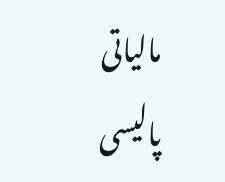مالیاتی پالیسی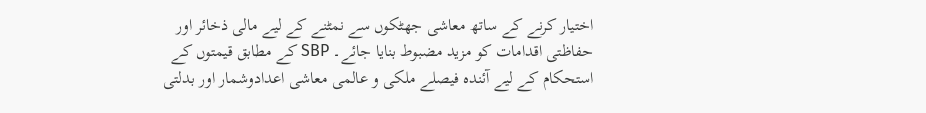اختیار کرنے کے ساتھ معاشی جھٹکوں سے نمٹنے کے لیے مالی ذخائر اور حفاظتی اقدامات کو مزید مضبوط بنایا جائے۔ SBP کے مطابق قیمتوں کے استحکام کے لیے آئندہ فیصلے ملکی و عالمی معاشی اعدادوشمار اور بدلتی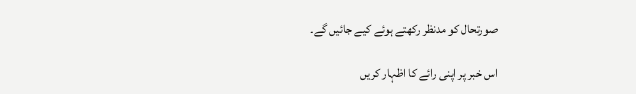صورتحال کو مدنظر رکھتے ہوئے کیے جائیں گے۔

اس خبر پر اپنی رائے کا اظہار کریں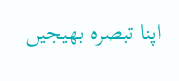اپنا تبصرہ بھیجیں